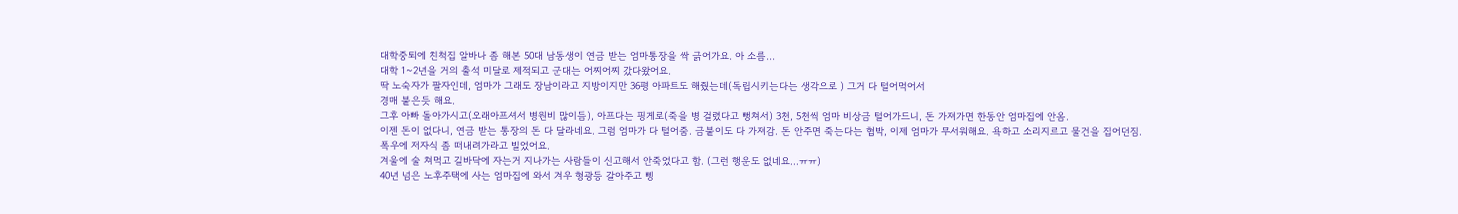대학중퇴에 친척집 알바나 좀 해본 50대 남동생이 연금 받는 엄마통장을 싹 긁어가요. 아 소름...
대학 1~2년을 거의 출석 미달로 제적되고 군대는 어찌어찌 갔다왔어요.
딱 노숙자가 팔자인데, 엄마가 그래도 장남이라고 지방이지만 36평 아파트도 해줬는데(독립시키는다는 생각으로 ) 그거 다 털어먹어서
경매 붙은듯 해요.
그후 아빠 돌아가시고(오래아프셔서 병원비 많이듬), 아프다는 핑게로(죽을 병 걸렸다고 뻥쳐서) 3천, 5천씩 엄마 비상금 털어가드니, 돈 가져가면 한동안 엄마집에 안옴.
이젠 돈이 없다니, 연금 받는 통장의 돈 다 달라네요. 그럼 엄마가 다 털어줌. 금붙이도 다 가져감. 돈 안주면 죽는다는 협박, 이제 엄마가 무서워해요. 욕하고 소리지르고 물건을 집어던짐.
폭우에 저자식 좀 떠내려가라고 빌었어요.
겨울에 술 쳐먹고 길바닥에 자는거 지나가는 사람들이 신고해서 안죽었다고 함. (그런 행운도 없네요...ㅠㅠ)
40년 넘은 노후주택에 사는 엄마집에 와서 겨우 형광등 갈아주고 삥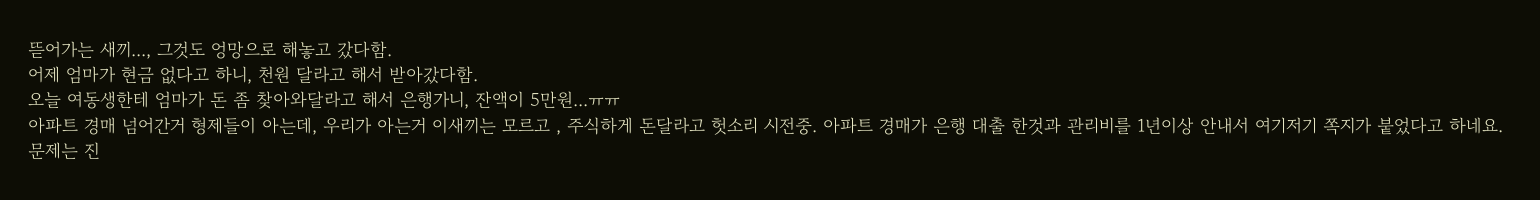뜯어가는 새끼..., 그것도 엉망으로 해놓고 갔다함.
어제 엄마가 현금 없다고 하니, 천원 달라고 해서 받아갔다함.
오늘 여동생한테 엄마가 돈 좀 찾아와달라고 해서 은행가니, 잔액이 5만원...ㅠㅠ
아파트 경매 넘어간거 형제들이 아는데, 우리가 아는거 이새끼는 모르고 , 주식하게 돈달라고 헛소리 시전중. 아파트 경매가 은행 대출 한것과 관리비를 1년이상 안내서 여기저기 쪽지가 붙었다고 하네요.
문제는 진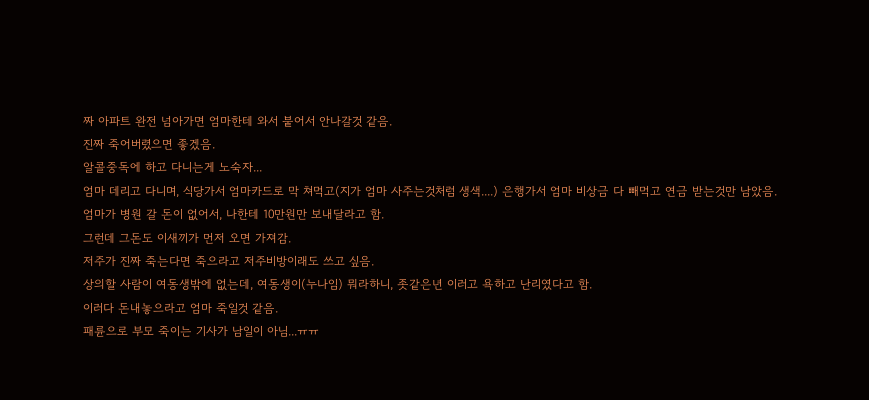짜 아파트 완전 넘아가면 엄마한테 와서 붙어서 안나갈것 같음.
진짜 죽어버렸으면 좋겠음.
알콜중독에 하고 다니는게 노숙자...
엄마 데리고 다니며, 식당가서 엄마카드로 막 쳐먹고(지가 엄마 사주는것처럼 생색....) 은행가서 엄마 비상금 다 빼먹고 연금 받는것만 남았음.
엄마가 병원 갈 돈이 없어서, 나한테 10만원만 보내달라고 함.
그런데 그돈도 이새끼가 먼저 오면 가져감.
저주가 진짜 죽는다면 죽으라고 저주비방이래도 쓰고 싶음.
상의할 사람이 여동생밖에 없는데, 여동생이(누나임) 뭐라하니, 좃같은년 이러고 욕하고 난리였다고 함.
이러다 돈내놓으라고 엄마 죽일것 같음.
패륜으로 부모 죽이는 기사가 남일이 아님...ㅠㅠ